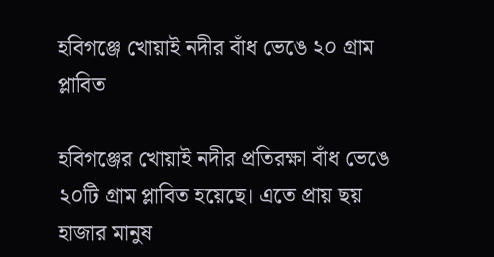হবিগঞ্জে খোয়াই নদীর বাঁধ ভেঙে ২০ গ্রাম প্লাবিত

হবিগঞ্জের খোয়াই নদীর প্রতিরক্ষা বাঁধ ভেঙে ২০টি গ্রাম প্লাবিত হয়েছে। এতে প্রায় ছয় হাজার মানুষ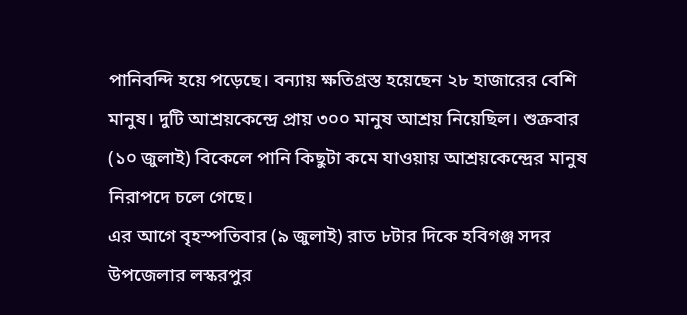পানিবন্দি হয়ে পড়েছে। বন্যায় ক্ষতিগ্রস্ত হয়েছেন ২৮ হাজারের বেশি মানুষ। দুটি আশ্রয়কেন্দ্রে প্রায় ৩০০ মানুষ আশ্রয় নিয়েছিল। শুক্রবার (১০ জুলাই) বিকেলে পানি কিছুটা কমে যাওয়ায় আশ্রয়কেন্দ্রের মানুষ নিরাপদে চলে গেছে।
এর আগে বৃহস্পতিবার (৯ জুলাই) রাত ৮টার দিকে হবিগঞ্জ সদর উপজেলার লস্করপুর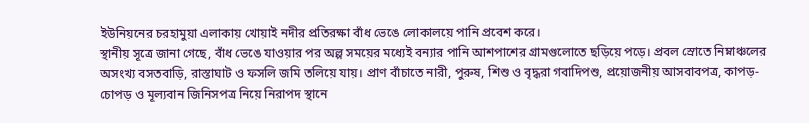ইউনিয়নের চরহামুয়া এলাকায় খোয়াই নদীর প্রতিরক্ষা বাঁধ ভেঙে লোকালয়ে পানি প্রবেশ করে।
স্থানীয় সূত্রে জানা গেছে, বাঁধ ভেঙে যাওয়ার পর অল্প সময়ের মধ্যেই বন্যার পানি আশপাশের গ্রামগুলোতে ছড়িয়ে পড়ে। প্রবল স্রোতে নিম্নাঞ্চলের অসংখ্য বসতবাড়ি, রাস্তাঘাট ও ফসলি জমি তলিয়ে যায়। প্রাণ বাঁচাতে নারী, পুরুষ, শিশু ও বৃদ্ধরা গবাদিপশু, প্রয়োজনীয় আসবাবপত্র, কাপড়-চোপড় ও মূল্যবান জিনিসপত্র নিয়ে নিরাপদ স্থানে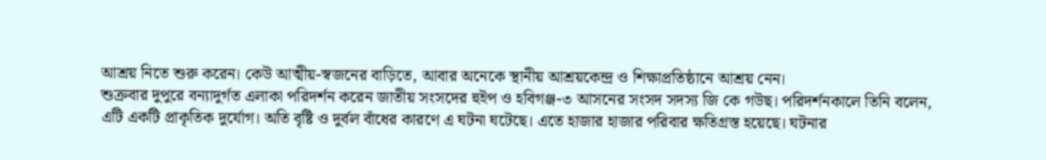আশ্রয় নিতে শুরু করেন। কেউ আত্মীয়-স্বজনের বাড়িতে, আবার অনেকে স্থানীয় আশ্রয়কেন্দ্র ও শিক্ষাপ্রতিষ্ঠানে আশ্রয় নেন।
শুক্রবার দুপুরে বন্যাদুর্গত এলাকা পরিদর্শন করেন জাতীয় সংসদের হুইপ ও হবিগঞ্জ-৩ আসনের সংসদ সদস্য জি কে গউছ। পরিদর্শনকালে তিনি বলেন, এটি একটি প্রাকৃতিক দুর্যোগ। অতি বৃষ্টি ও দুর্বল বাঁধের কারণে এ ঘটনা ঘটেছে। এতে হাজার হাজার পরিবার ক্ষতিগ্রস্ত হয়েছে। ঘটনার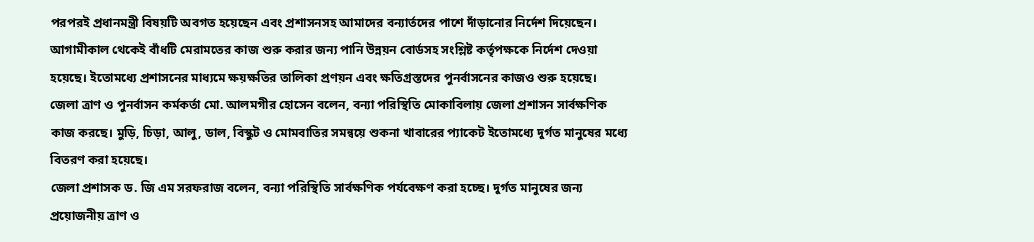পরপরই প্রধানমন্ত্রী বিষয়টি অবগত হয়েছেন এবং প্রশাসনসহ আমাদের বন্যার্তদের পাশে দাঁড়ানোর নির্দেশ দিয়েছেন। আগামীকাল থেকেই বাঁধটি মেরামতের কাজ শুরু করার জন্য পানি উন্নয়ন বোর্ডসহ সংশ্লিষ্ট কর্তৃপক্ষকে নির্দেশ দেওয়া হয়েছে। ইতোমধ্যে প্রশাসনের মাধ্যমে ক্ষয়ক্ষতির তালিকা প্রণয়ন এবং ক্ষতিগ্রস্তদের পুনর্বাসনের কাজও শুরু হয়েছে।
জেলা ত্রাণ ও পুনর্বাসন কর্মকর্তা মো. আলমগীর হোসেন বলেন, বন্যা পরিস্থিতি মোকাবিলায় জেলা প্রশাসন সার্বক্ষণিক কাজ করছে। মুড়ি, চিড়া, আলু, ডাল, বিস্কুট ও মোমবাতির সমন্বয়ে শুকনা খাবারের প্যাকেট ইতোমধ্যে দুর্গত মানুষের মধ্যে বিতরণ করা হয়েছে।
জেলা প্রশাসক ড. জি এম সরফরাজ বলেন, বন্যা পরিস্থিতি সার্বক্ষণিক পর্যবেক্ষণ করা হচ্ছে। দুর্গত মানুষের জন্য প্রয়োজনীয় ত্রাণ ও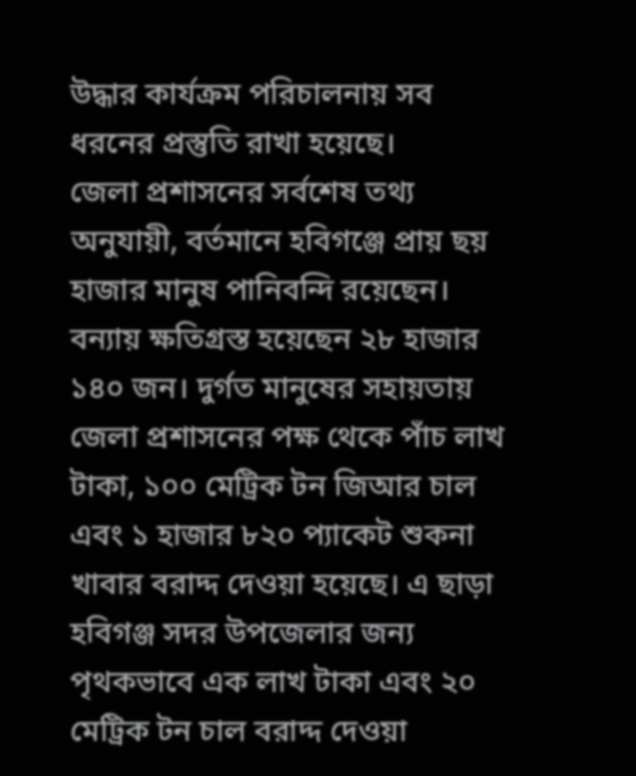উদ্ধার কার্যক্রম পরিচালনায় সব ধরনের প্রস্তুতি রাখা হয়েছে।
জেলা প্রশাসনের সর্বশেষ তথ্য অনুযায়ী, বর্তমানে হবিগঞ্জে প্রায় ছয় হাজার মানুষ পানিবন্দি রয়েছেন। বন্যায় ক্ষতিগ্রস্ত হয়েছেন ২৮ হাজার ১৪০ জন। দুর্গত মানুষের সহায়তায় জেলা প্রশাসনের পক্ষ থেকে পাঁচ লাখ টাকা, ১০০ মেট্রিক টন জিআর চাল এবং ১ হাজার ৮২০ প্যাকেট শুকনা খাবার বরাদ্দ দেওয়া হয়েছে। এ ছাড়া হবিগঞ্জ সদর উপজেলার জন্য পৃথকভাবে এক লাখ টাকা এবং ২০ মেট্রিক টন চাল বরাদ্দ দেওয়া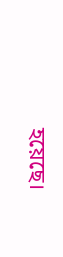হয়েছে।